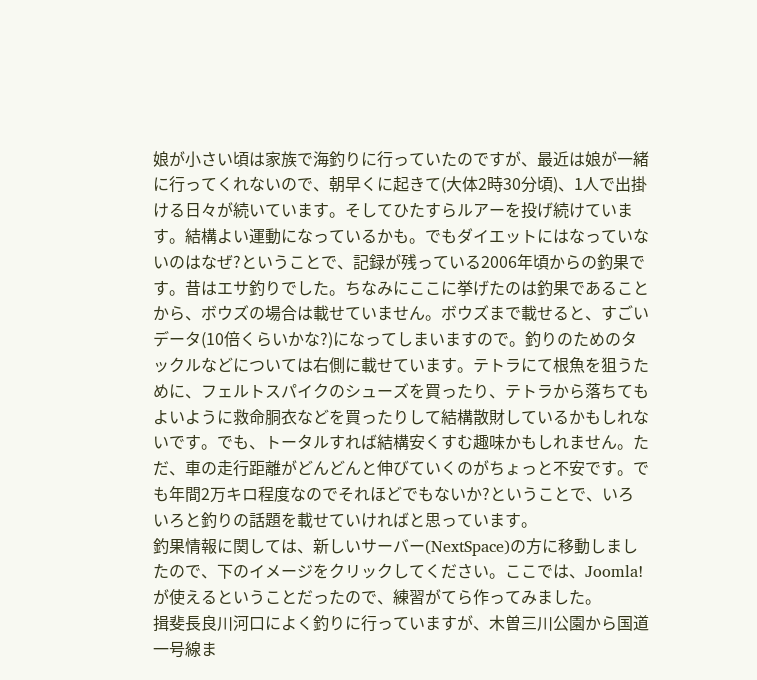娘が小さい頃は家族で海釣りに行っていたのですが、最近は娘が一緒に行ってくれないので、朝早くに起きて(大体2時30分頃)、1人で出掛ける日々が続いています。そしてひたすらルアーを投げ続けています。結構よい運動になっているかも。でもダイエットにはなっていないのはなぜ?ということで、記録が残っている2006年頃からの釣果です。昔はエサ釣りでした。ちなみにここに挙げたのは釣果であることから、ボウズの場合は載せていません。ボウズまで載せると、すごいデータ(10倍くらいかな?)になってしまいますので。釣りのためのタックルなどについては右側に載せています。テトラにて根魚を狙うために、フェルトスパイクのシューズを買ったり、テトラから落ちてもよいように救命胴衣などを買ったりして結構散財しているかもしれないです。でも、トータルすれば結構安くすむ趣味かもしれません。ただ、車の走行距離がどんどんと伸びていくのがちょっと不安です。でも年間2万キロ程度なのでそれほどでもないか?ということで、いろいろと釣りの話題を載せていければと思っています。
釣果情報に関しては、新しいサーバー(NextSpace)の方に移動しましたので、下のイメージをクリックしてください。ここでは、Joomla!が使えるということだったので、練習がてら作ってみました。
揖斐長良川河口によく釣りに行っていますが、木曽三川公園から国道一号線ま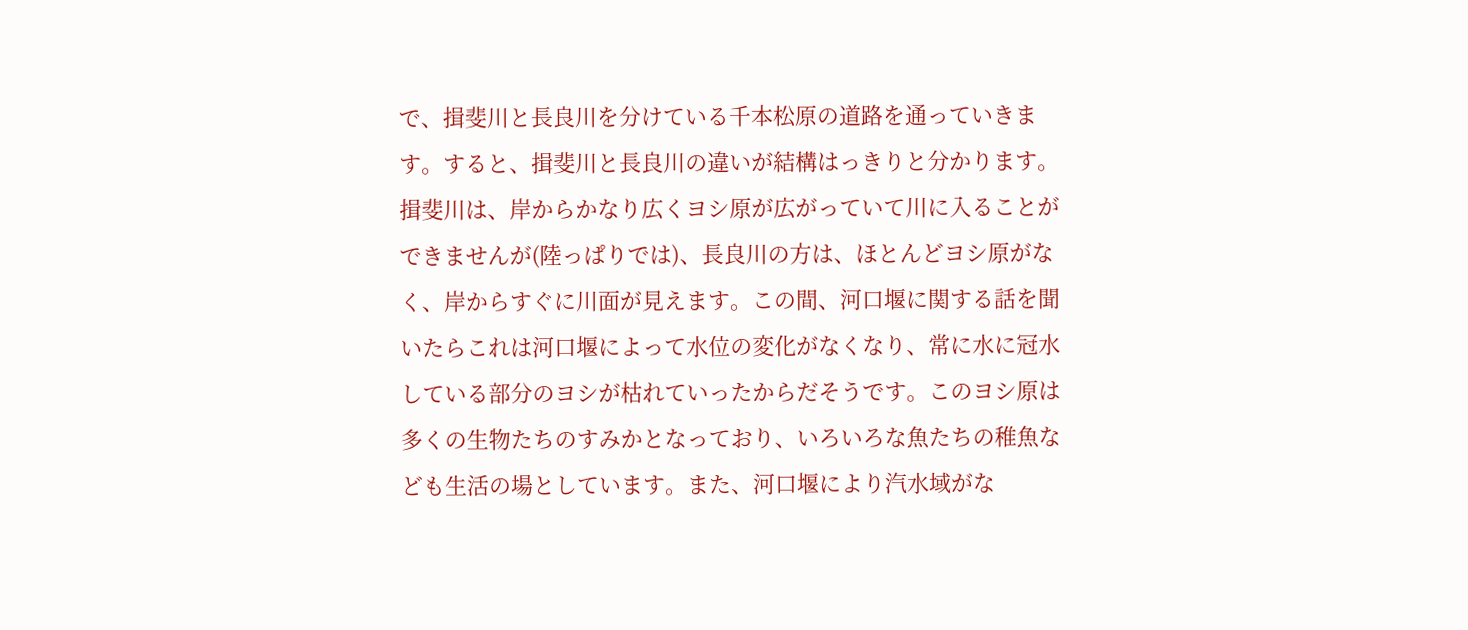で、揖斐川と長良川を分けている千本松原の道路を通っていきます。すると、揖斐川と長良川の違いが結構はっきりと分かります。揖斐川は、岸からかなり広くヨシ原が広がっていて川に入ることができませんが(陸っぱりでは)、長良川の方は、ほとんどヨシ原がなく、岸からすぐに川面が見えます。この間、河口堰に関する話を聞いたらこれは河口堰によって水位の変化がなくなり、常に水に冠水している部分のヨシが枯れていったからだそうです。このヨシ原は多くの生物たちのすみかとなっており、いろいろな魚たちの稚魚なども生活の場としています。また、河口堰により汽水域がな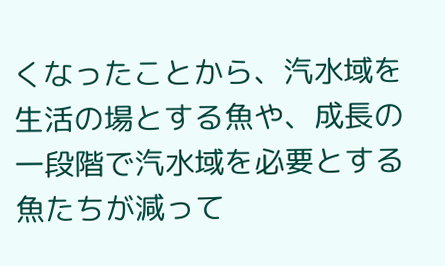くなったことから、汽水域を生活の場とする魚や、成長の一段階で汽水域を必要とする魚たちが減って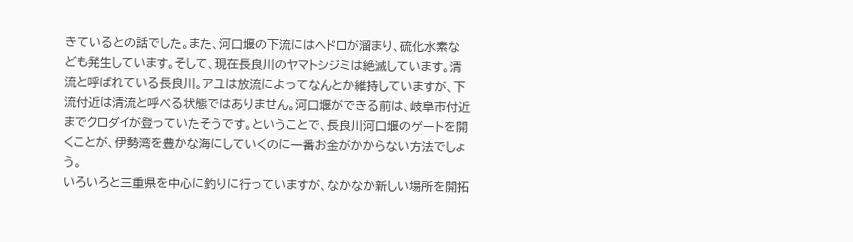きているとの話でした。また、河口堰の下流にはヘドロが溜まり、硫化水素なども発生しています。そして、現在長良川のヤマトシジミは絶滅しています。清流と呼ばれている長良川。アユは放流によってなんとか維持していますが、下流付近は清流と呼べる状態ではありません。河口堰ができる前は、岐阜市付近までクロダイが登っていたそうです。ということで、長良川河口堰のゲートを開くことが、伊勢湾を豊かな海にしていくのに一番お金がかからない方法でしょう。
いろいろと三重県を中心に釣りに行っていますが、なかなか新しい場所を開拓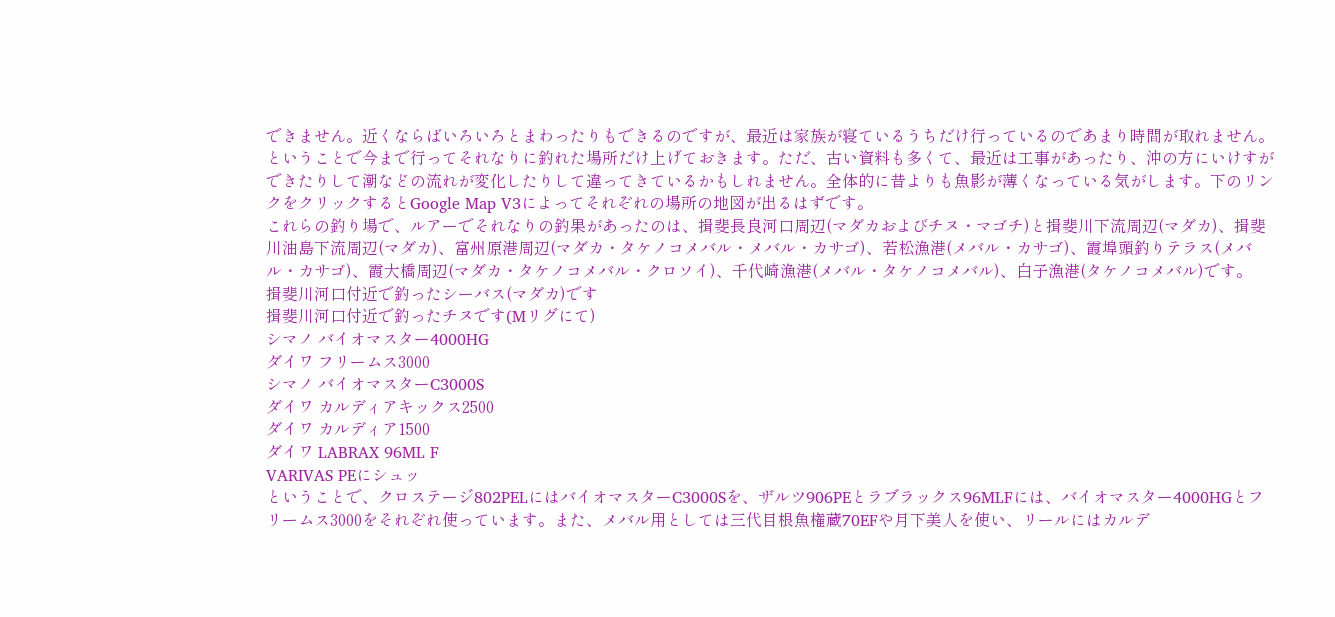できません。近くならばいろいろとまわったりもできるのですが、最近は家族が寝ているうちだけ行っているのであまり時間が取れません。ということで今まで行ってそれなりに釣れた場所だけ上げておきます。ただ、古い資料も多くて、最近は工事があったり、沖の方にいけすができたりして潮などの流れが変化したりして違ってきているかもしれません。全体的に昔よりも魚影が薄くなっている気がします。下のリンクをクリックするとGoogle Map V3によってそれぞれの場所の地図が出るはずです。
これらの釣り場で、ルアーでそれなりの釣果があったのは、揖斐長良河口周辺(マダカおよびチヌ・マゴチ)と揖斐川下流周辺(マダカ)、揖斐川油島下流周辺(マダカ)、富州原港周辺(マダカ・タケノコメバル・メバル・カサゴ)、若松漁港(メバル・カサゴ)、霞埠頭釣りテラス(メバル・カサゴ)、霞大橋周辺(マダカ・タケノコメバル・クロソイ)、千代崎漁港(メバル・タケノコメバル)、白子漁港(タケノコメバル)です。
揖斐川河口付近で釣ったシーバス(マダカ)です
揖斐川河口付近で釣ったチヌです(Mリグにて)
シマノ バイオマスター4000HG
ダイワ フリームス3000
シマノ バイオマスターC3000S
ダイワ カルディアキックス2500
ダイワ カルディア1500
ダイワ LABRAX 96ML F
VARIVAS PEにシュッ
ということで、クロステージ802PELにはバイオマスターC3000Sを、ザルツ906PEとラブラックス96MLFには、バイオマスター4000HGとフリームス3000をそれぞれ使っています。また、メバル用としては三代目根魚権蔵70EFや月下美人を使い、リールにはカルデ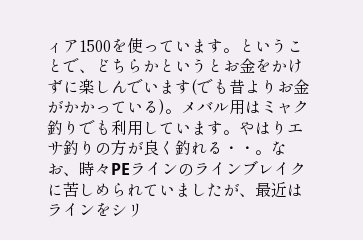ィア1500を使っています。ということで、どちらかというとお金をかけずに楽しんでいます(でも昔よりお金がかかっている)。メバル用はミャク釣りでも利用しています。やはりエサ釣りの方が良く釣れる・・。なお、時々PEラインのラインブレイクに苦しめられていましたが、最近はラインをシリ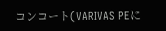コンコート(VARIVAS PEに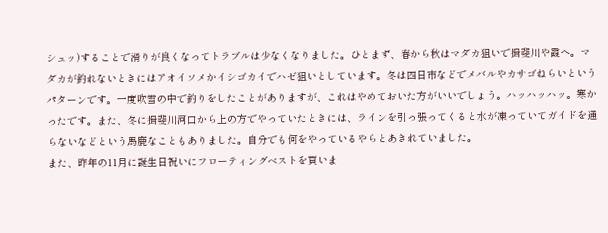シュッ)することで滑りが良くなってトラブルは少なくなりました。ひとまず、春から秋はマダカ狙いで揖斐川や霞へ。マダカが釣れないときにはアオイソメかイシゴカイでハゼ狙いとしています。冬は四日市などでメバルやカサゴねらいというパターンです。一度吹雪の中で釣りをしたことがありますが、これはやめておいた方がいいでしょう。ハッハッハッ。寒かったです。また、冬に揖斐川河口から上の方でやっていたときには、ラインを引っ張ってくると水が凍っていてガイドを通らないなどという馬鹿なこともありました。自分でも何をやっているやらとあきれていました。
また、昨年の11月に誕生日祝いにフローティングベストを買いま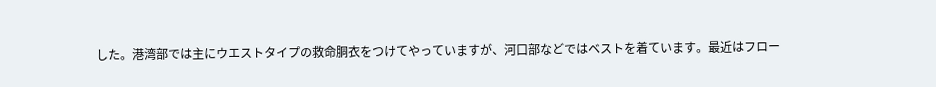した。港湾部では主にウエストタイプの救命胴衣をつけてやっていますが、河口部などではベストを着ています。最近はフロー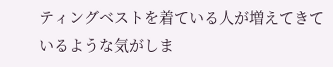ティングベストを着ている人が増えてきているような気がしま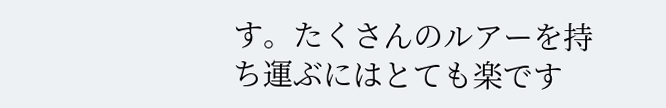す。たくさんのルアーを持ち運ぶにはとても楽です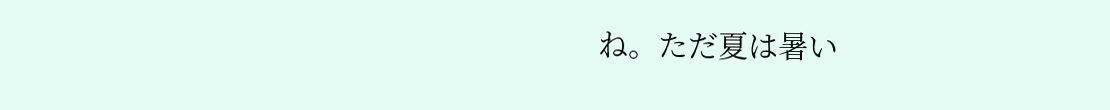ね。ただ夏は暑い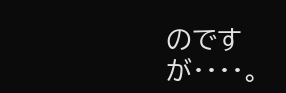のですが・・・・。